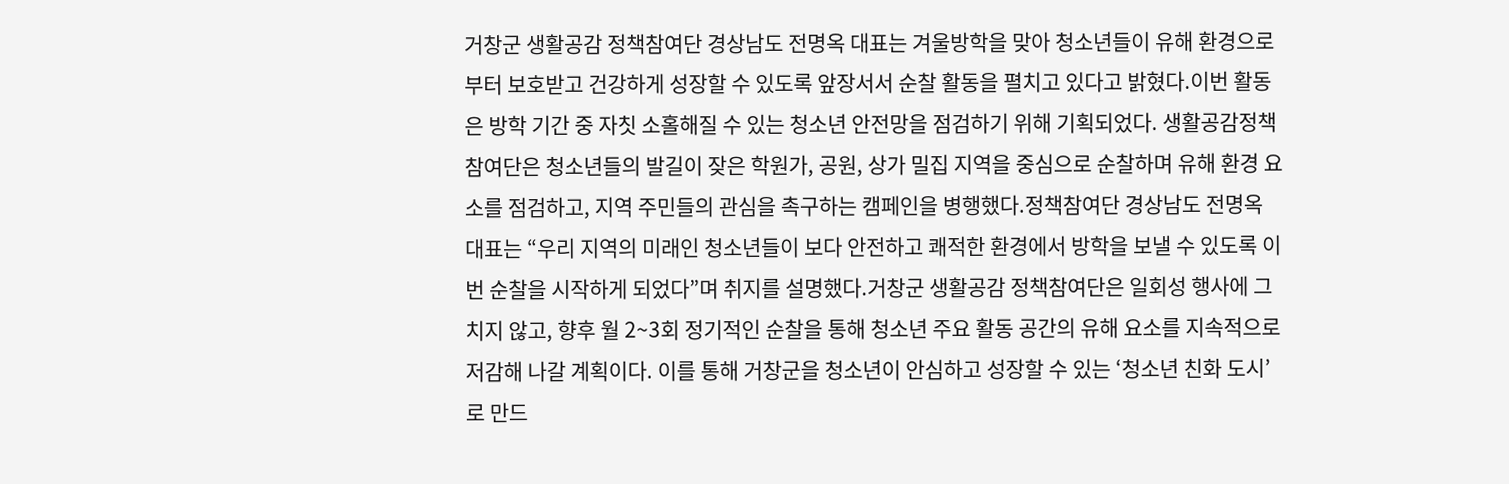거창군 생활공감 정책참여단 경상남도 전명옥 대표는 겨울방학을 맞아 청소년들이 유해 환경으로부터 보호받고 건강하게 성장할 수 있도록 앞장서서 순찰 활동을 펼치고 있다고 밝혔다.이번 활동은 방학 기간 중 자칫 소홀해질 수 있는 청소년 안전망을 점검하기 위해 기획되었다. 생활공감정책참여단은 청소년들의 발길이 잦은 학원가, 공원, 상가 밀집 지역을 중심으로 순찰하며 유해 환경 요소를 점검하고, 지역 주민들의 관심을 촉구하는 캠페인을 병행했다.정책참여단 경상남도 전명옥 대표는 “우리 지역의 미래인 청소년들이 보다 안전하고 쾌적한 환경에서 방학을 보낼 수 있도록 이번 순찰을 시작하게 되었다”며 취지를 설명했다.거창군 생활공감 정책참여단은 일회성 행사에 그치지 않고, 향후 월 2~3회 정기적인 순찰을 통해 청소년 주요 활동 공간의 유해 요소를 지속적으로 저감해 나갈 계획이다. 이를 통해 거창군을 청소년이 안심하고 성장할 수 있는 ‘청소년 친화 도시’로 만드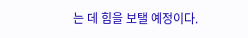는 데 힘을 보탤 예정이다.